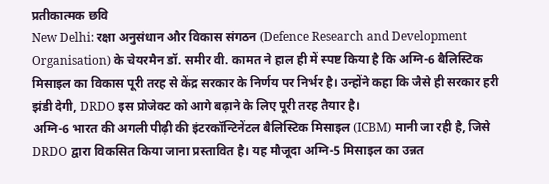प्रतीकात्मक छवि
New Delhi: रक्षा अनुसंधान और विकास संगठन (Defence Research and Development Organisation) के चेयरमैन डॉ. समीर वी. कामत ने हाल ही में स्पष्ट किया है कि अग्नि-6 बैलिस्टिक मिसाइल का विकास पूरी तरह से केंद्र सरकार के निर्णय पर निर्भर है। उन्होंने कहा कि जैसे ही सरकार हरी झंडी देगी, DRDO इस प्रोजेक्ट को आगे बढ़ाने के लिए पूरी तरह तैयार है।
अग्नि-6 भारत की अगली पीढ़ी की इंटरकॉन्टिनेंटल बैलिस्टिक मिसाइल (ICBM) मानी जा रही है, जिसे DRDO द्वारा विकसित किया जाना प्रस्तावित है। यह मौजूदा अग्नि-5 मिसाइल का उन्नत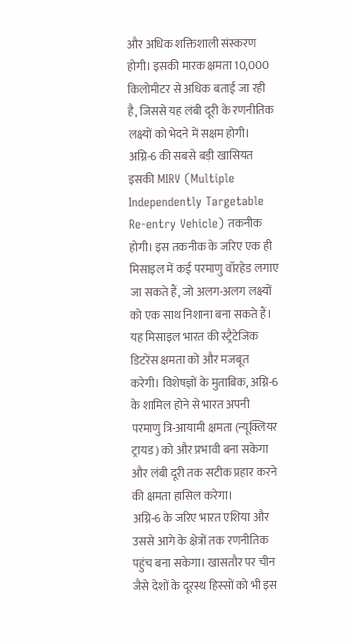और अधिक शक्तिशाली संस्करण होगी। इसकी मारक क्षमता 10,000 किलोमीटर से अधिक बताई जा रही है, जिससे यह लंबी दूरी के रणनीतिक लक्ष्यों को भेदने में सक्षम होगी।
अग्नि-6 की सबसे बड़ी खासियत इसकी MIRV (Multiple Independently Targetable Re-entry Vehicle) तकनीक होगी। इस तकनीक के जरिए एक ही मिसाइल में कई परमाणु वॉरहेड लगाए जा सकते हैं, जो अलग-अलग लक्ष्यों को एक साथ निशाना बना सकते हैं।
यह मिसाइल भारत की स्ट्रैटेजिक डिटरेंस क्षमता को और मजबूत करेगी। विशेषज्ञों के मुताबिक, अग्नि-6 के शामिल होने से भारत अपनी परमाणु त्रि-आयामी क्षमता (न्यूक्लियर ट्रायड) को और प्रभावी बना सकेगा और लंबी दूरी तक सटीक प्रहार करने की क्षमता हासिल करेगा।
अग्नि-6 के जरिए भारत एशिया और उससे आगे के क्षेत्रों तक रणनीतिक पहुंच बना सकेगा। खासतौर पर चीन जैसे देशों के दूरस्थ हिस्सों को भी इस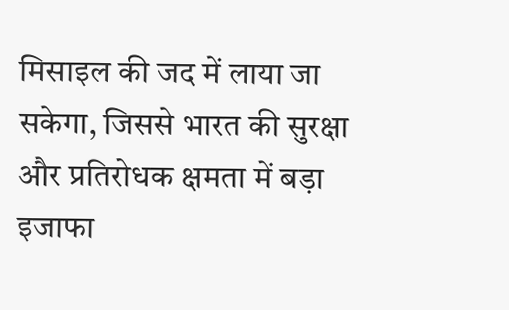मिसाइल की जद में लाया जा सकेगा, जिससे भारत की सुरक्षा और प्रतिरोधक क्षमता में बड़ा इजाफा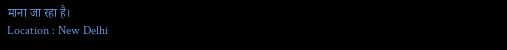माना जा रहा है।
Location : New Delhi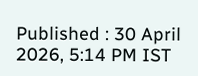Published : 30 April 2026, 5:14 PM IST